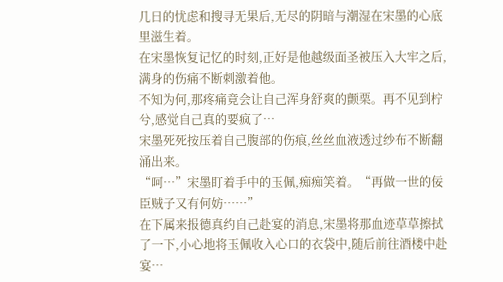几日的忧虑和搜寻无果后,无尽的阴暗与潮湿在宋墨的心底里滋生着。
在宋墨恢复记忆的时刻,正好是他越级面圣被压入大牢之后,满身的伤痛不断刺激着他。
不知为何,那疼痛竟会让自己浑身舒爽的颤栗。再不见到柠兮,感觉自己真的要疯了…
宋墨死死按压着自己腹部的伤痕,丝丝血液透过纱布不断翻涌出来。
“呵…”宋墨盯着手中的玉佩,痴痴笑着。“再做一世的佞臣贼子又有何妨……”
在下属来报德真约自己赴宴的消息,宋墨将那血迹草草擦拭了一下,小心地将玉佩收入心口的衣袋中,随后前往酒楼中赴宴…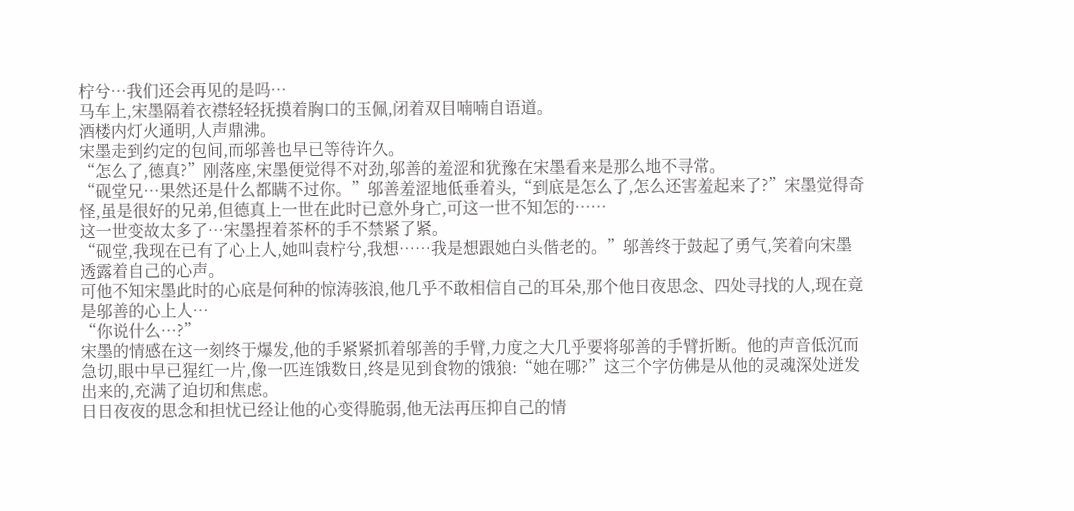柠兮…我们还会再见的是吗…
马车上,宋墨隔着衣襟轻轻抚摸着胸口的玉佩,闭着双目喃喃自语道。
酒楼内灯火通明,人声鼎沸。
宋墨走到约定的包间,而邬善也早已等待许久。
“怎么了,德真?”刚落座,宋墨便觉得不对劲,邬善的羞涩和犹豫在宋墨看来是那么地不寻常。
“砚堂兄…果然还是什么都瞒不过你。”邬善羞涩地低垂着头,“到底是怎么了,怎么还害羞起来了?”宋墨觉得奇怪,虽是很好的兄弟,但德真上一世在此时已意外身亡,可这一世不知怎的……
这一世变故太多了…宋墨捏着茶杯的手不禁紧了紧。
“砚堂,我现在已有了心上人,她叫袁柠兮,我想……我是想跟她白头偕老的。”邬善终于鼓起了勇气,笑着向宋墨透露着自己的心声。
可他不知宋墨此时的心底是何种的惊涛骇浪,他几乎不敢相信自己的耳朵,那个他日夜思念、四处寻找的人,现在竟是邬善的心上人…
“你说什么…?”
宋墨的情感在这一刻终于爆发,他的手紧紧抓着邬善的手臂,力度之大几乎要将邬善的手臂折断。他的声音低沉而急切,眼中早已猩红一片,像一匹连饿数日,终是见到食物的饿狼:“她在哪?”这三个字仿佛是从他的灵魂深处迸发出来的,充满了迫切和焦虑。
日日夜夜的思念和担忧已经让他的心变得脆弱,他无法再压抑自己的情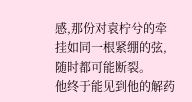感,那份对袁柠兮的牵挂如同一根紧绷的弦,随时都可能断裂。
他终于能见到他的解药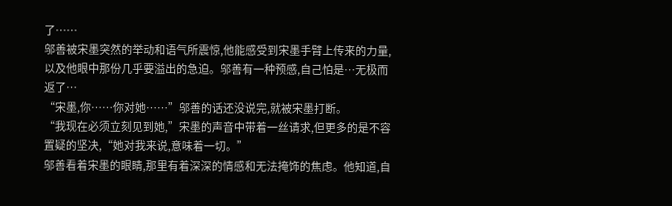了……
邬善被宋墨突然的举动和语气所震惊,他能感受到宋墨手臂上传来的力量,以及他眼中那份几乎要溢出的急迫。邬善有一种预感,自己怕是…无极而返了…
“宋墨,你……你对她……”邬善的话还没说完,就被宋墨打断。
“我现在必须立刻见到她,”宋墨的声音中带着一丝请求,但更多的是不容置疑的坚决,“她对我来说,意味着一切。”
邬善看着宋墨的眼睛,那里有着深深的情感和无法掩饰的焦虑。他知道,自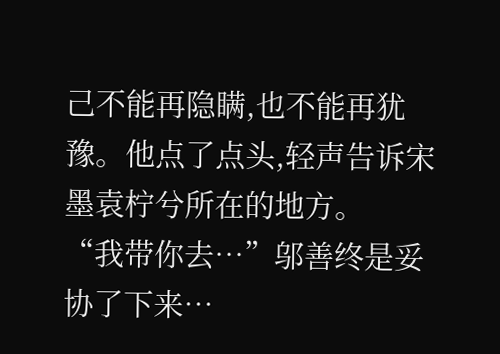己不能再隐瞒,也不能再犹豫。他点了点头,轻声告诉宋墨袁柠兮所在的地方。
“我带你去…”邬善终是妥协了下来…